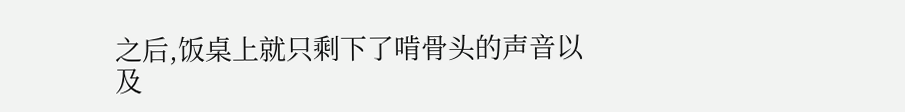之后,饭桌上就只剩下了啃骨头的声音以及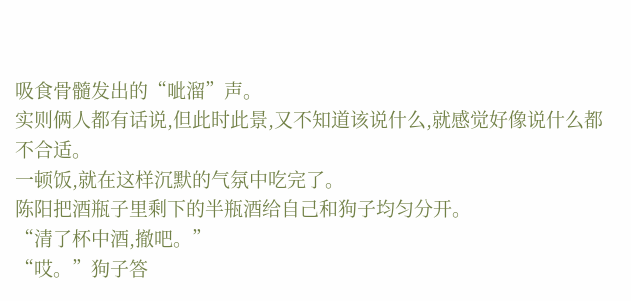吸食骨髓发出的“呲溜”声。
实则俩人都有话说,但此时此景,又不知道该说什么,就感觉好像说什么都不合适。
一顿饭,就在这样沉默的气氛中吃完了。
陈阳把酒瓶子里剩下的半瓶酒给自己和狗子均匀分开。
“清了杯中酒,撤吧。”
“哎。”狗子答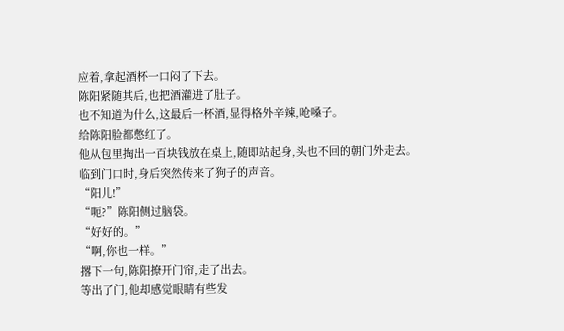应着,拿起酒杯一口闷了下去。
陈阳紧随其后,也把酒灌进了肚子。
也不知道为什么,这最后一杯酒,显得格外辛辣,呛嗓子。
给陈阳脸都憋红了。
他从包里掏出一百块钱放在桌上,随即站起身,头也不回的朝门外走去。
临到门口时,身后突然传来了狗子的声音。
“阳儿!”
“呃?”陈阳侧过脑袋。
“好好的。”
“啊,你也一样。”
撂下一句,陈阳撩开门帘,走了出去。
等出了门,他却感觉眼睛有些发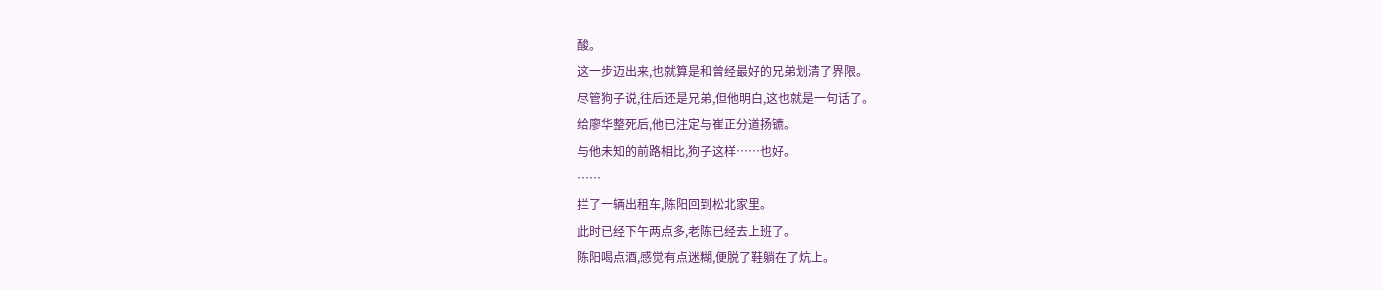酸。
这一步迈出来,也就算是和曾经最好的兄弟划清了界限。
尽管狗子说,往后还是兄弟,但他明白,这也就是一句话了。
给廖华整死后,他已注定与崔正分道扬镳。
与他未知的前路相比,狗子这样……也好。
……
拦了一辆出租车,陈阳回到松北家里。
此时已经下午两点多,老陈已经去上班了。
陈阳喝点酒,感觉有点迷糊,便脱了鞋躺在了炕上。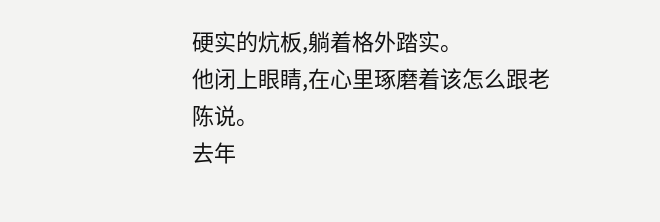硬实的炕板,躺着格外踏实。
他闭上眼睛,在心里琢磨着该怎么跟老陈说。
去年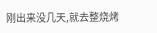刚出来没几天,就去整烧烤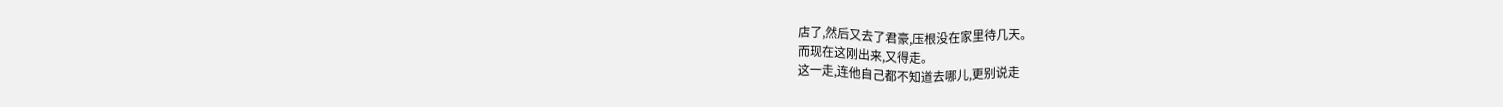店了,然后又去了君豪,压根没在家里待几天。
而现在这刚出来,又得走。
这一走,连他自己都不知道去哪儿,更别说走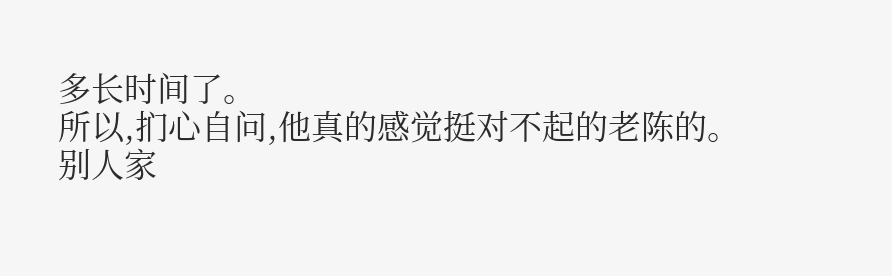多长时间了。
所以,扪心自问,他真的感觉挺对不起的老陈的。
别人家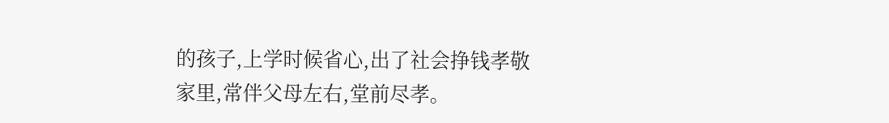的孩子,上学时候省心,出了社会挣钱孝敬家里,常伴父母左右,堂前尽孝。